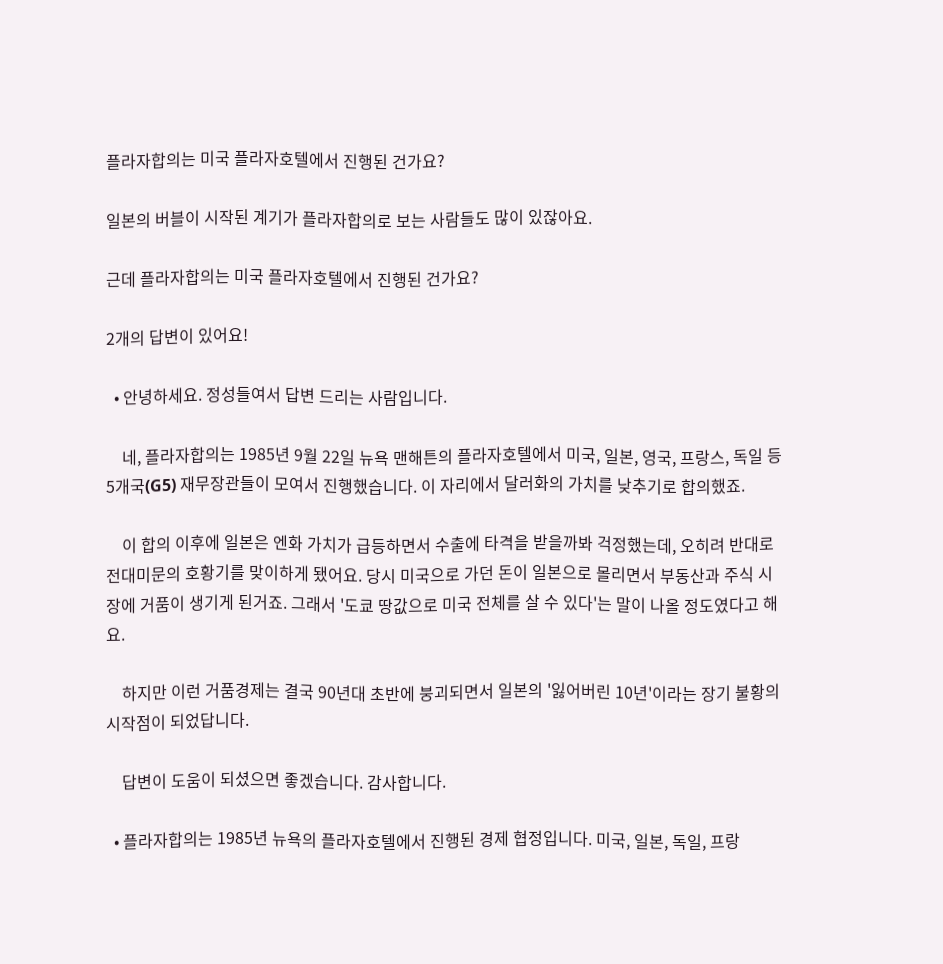플라자합의는 미국 플라자호텔에서 진행된 건가요?

일본의 버블이 시작된 계기가 플라자합의로 보는 사람들도 많이 있잖아요.

근데 플라자합의는 미국 플라자호텔에서 진행된 건가요?

2개의 답변이 있어요!

  • 안녕하세요. 정성들여서 답변 드리는 사람입니다.

    네, 플라자합의는 1985년 9월 22일 뉴욕 맨해튼의 플라자호텔에서 미국, 일본, 영국, 프랑스, 독일 등 5개국(G5) 재무장관들이 모여서 진행했습니다. 이 자리에서 달러화의 가치를 낮추기로 합의했죠.

    이 합의 이후에 일본은 엔화 가치가 급등하면서 수출에 타격을 받을까봐 걱정했는데, 오히려 반대로 전대미문의 호황기를 맞이하게 됐어요. 당시 미국으로 가던 돈이 일본으로 몰리면서 부동산과 주식 시장에 거품이 생기게 된거죠. 그래서 '도쿄 땅값으로 미국 전체를 살 수 있다'는 말이 나올 정도였다고 해요.

    하지만 이런 거품경제는 결국 90년대 초반에 붕괴되면서 일본의 '잃어버린 10년'이라는 장기 불황의 시작점이 되었답니다.

    답변이 도움이 되셨으면 좋겠습니다. 감사합니다.

  • 플라자합의는 1985년 뉴욕의 플라자호텔에서 진행된 경제 협정입니다. 미국, 일본, 독일, 프랑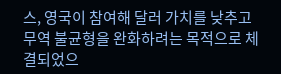스, 영국이 참여해 달러 가치를 낮추고 무역 불균형을 완화하려는 목적으로 체결되었으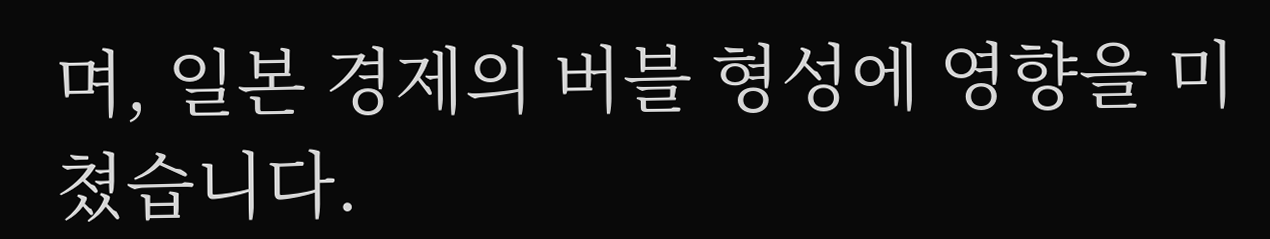며, 일본 경제의 버블 형성에 영향을 미쳤습니다.